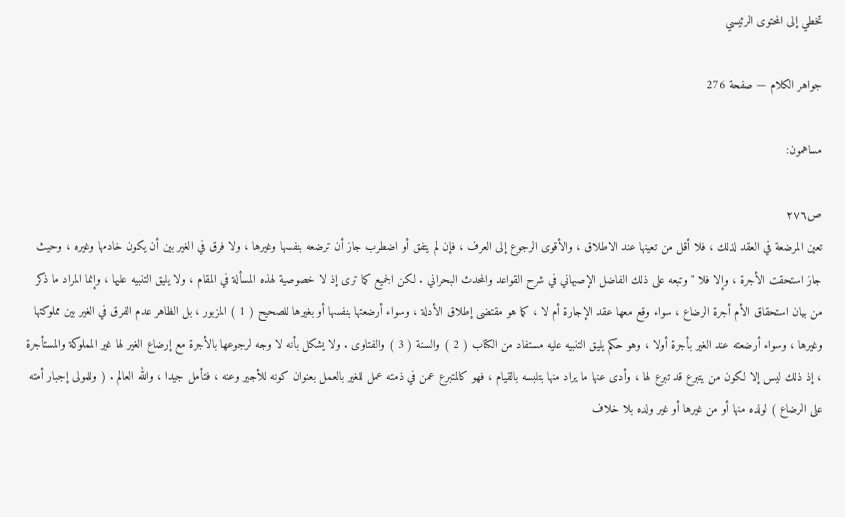تخطي إلى المحتوى الرئيسي

جواهر الكلام — صفحة 276

مساهمون:

ص٢٧٦
تعين المرضعة في العقد لذلك ، فلا أقل من تعينها عند الاطلاق ، والأقوى الرجوع إلى العرف ، فإن لم يتفق أو اضطرب جاز أن ترضعه بنفسها وغيرها ، ولا فرق في الغير بين أن يكون خادمها وغيره ، وحيث جاز استحقت الأجرة ، وإلا فلا " وتبعه على ذلك الفاضل الإصبهاني في شرح القواعد والمحدث البحراني . لكن الجميع كما ترى إذ لا خصوصية لهذه المسألة في المقام ، ولا يليق التنبيه عليها ، وإنما المراد ما ذكر من بيان استحقاق الأم أجرة الرضاع ، سواء وقع معها عقد الإجارة أم لا ، كما هو مقتضى إطلاق الأدلة ، وسواء أرضعتها بنفسها أو بغيرها للصحيح ( 1 ) المزبور ، بل الظاهر عدم الفرق في الغير بين مملوكتها وغيرها ، وسواء أرضعته عند الغير بأجرة أولا ، وهو حكم يليق التنبيه عليه مستفاد من الكتاب ( 2 ) والسنة ( 3 ) والفتاوى . ولا يشكل بأنه لا وجه لرجوعها بالأجرة مع إرضاع الغير لها غير المملوكة والمستأجرة ، إذ ذلك ليس إلا لكون من يتبرع قد تبرع لها ، وأدى عنها ما يراد منها بتلبسه بالقيام ، فهو كالمتبرع عمن في ذمته عمل للغير بالعمل بعنوان كونه للأجير وعنه ، فتأمل جيدا ، والله العالم . ( وللمولى إجبار أمته على الرضاع ) لولده منها أو من غيرها أو غير ولده بلا خلاف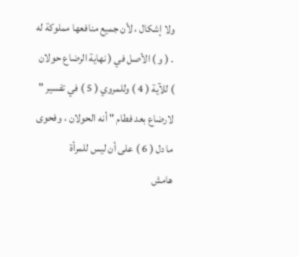ولا إشكال ، لأن جميع منافعها مملوكة له . ( و ) الأصل في ( نهاية الرضاع حولان ) للآية ( 4 ) وللمروي ( 5 ) في تفسير " لارضاع بعد فطام " أنه الحولان ، وفحوى ما دل ( 6 ) على أن ليس للمرأة
هامش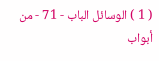( 1 ) الوسائل الباب - 71 - من أبواب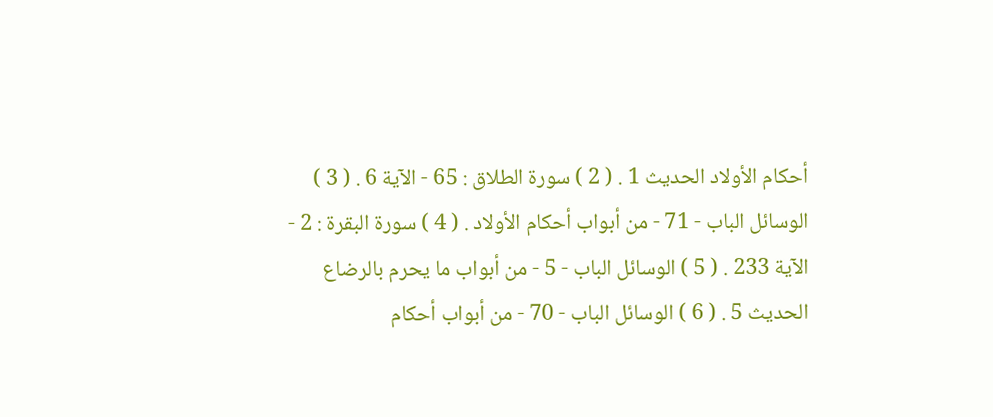أحكام الأولاد الحديث 1 . ( 2 ) سورة الطلاق : 65 - الآية 6 . ( 3 ) الوسائل الباب - 71 - من أبواب أحكام الأولاد . ( 4 ) سورة البقرة : 2 - الآية 233 . ( 5 ) الوسائل الباب - 5 - من أبواب ما يحرم بالرضاع الحديث 5 . ( 6 ) الوسائل الباب - 70 - من أبواب أحكام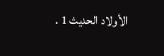الأولاد الحديث 1 .